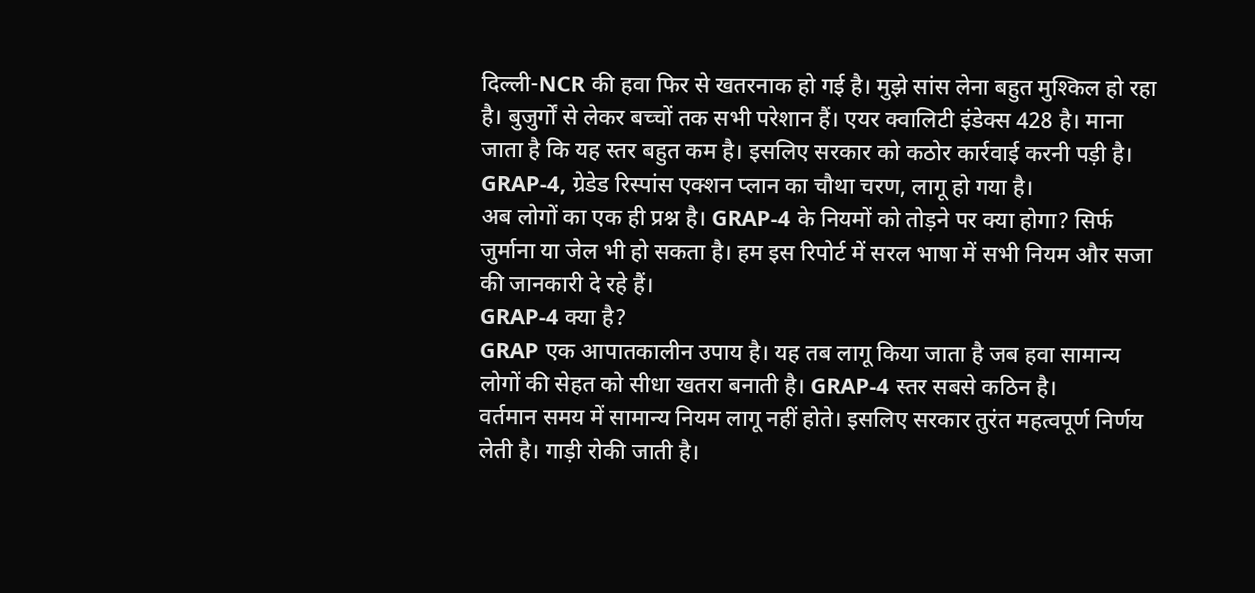दिल्ली-NCR की हवा फिर से खतरनाक हो गई है। मुझे सांस लेना बहुत मुश्किल हो रहा है। बुजुर्गों से लेकर बच्चों तक सभी परेशान हैं। एयर क्वालिटी इंडेक्स 428 है। माना जाता है कि यह स्तर बहुत कम है। इसलिए सरकार को कठोर कार्रवाई करनी पड़ी है। GRAP-4, ग्रेडेड रिस्पांस एक्शन प्लान का चौथा चरण, लागू हो गया है।
अब लोगों का एक ही प्रश्न है। GRAP-4 के नियमों को तोड़ने पर क्या होगा? सिर्फ जुर्माना या जेल भी हो सकता है। हम इस रिपोर्ट में सरल भाषा में सभी नियम और सजा की जानकारी दे रहे हैं।
GRAP-4 क्या है?
GRAP एक आपातकालीन उपाय है। यह तब लागू किया जाता है जब हवा सामान्य लोगों की सेहत को सीधा खतरा बनाती है। GRAP-4 स्तर सबसे कठिन है।
वर्तमान समय में सामान्य नियम लागू नहीं होते। इसलिए सरकार तुरंत महत्वपूर्ण निर्णय लेती है। गाड़ी रोकी जाती है।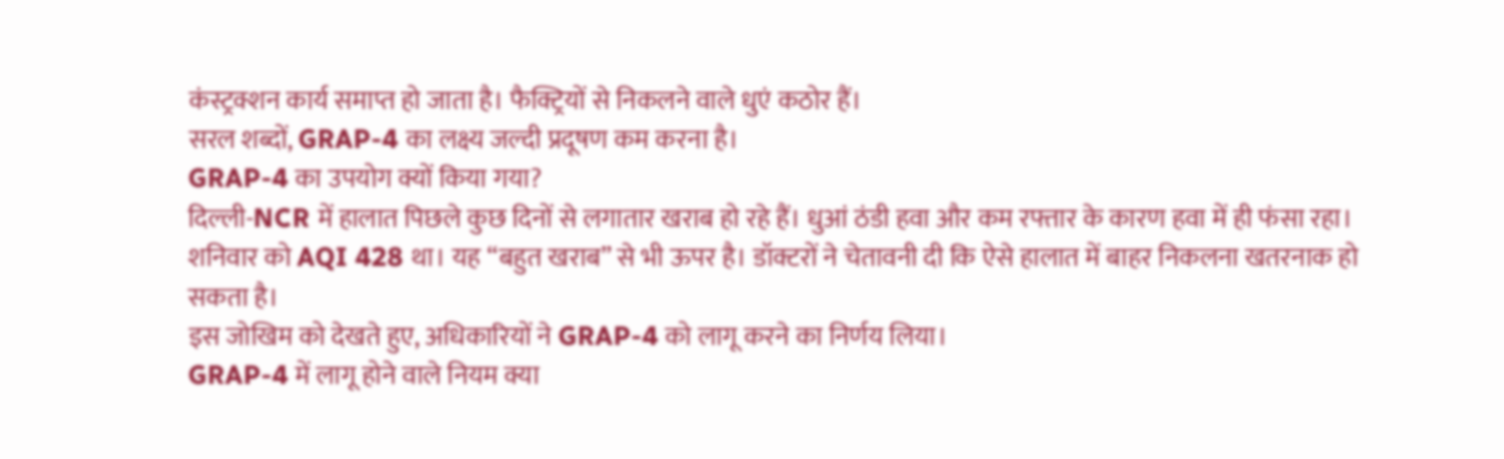कंस्ट्रक्शन कार्य समाप्त हो जाता है। फैक्ट्रियों से निकलने वाले धुएं कठोर हैं।
सरल शब्दों, GRAP-4 का लक्ष्य जल्दी प्रदूषण कम करना है।
GRAP-4 का उपयोग क्यों किया गया?
दिल्ली-NCR में हालात पिछले कुछ दिनों से लगातार खराब हो रहे हैं। धुआं ठंडी हवा और कम रफ्तार के कारण हवा में ही फंसा रहा।
शनिवार को AQI 428 था। यह “बहुत खराब” से भी ऊपर है। डॉक्टरों ने चेतावनी दी कि ऐसे हालात में बाहर निकलना खतरनाक हो सकता है।
इस जोखिम को देखते हुए, अधिकारियों ने GRAP-4 को लागू करने का निर्णय लिया।
GRAP-4 में लागू होने वाले नियम क्या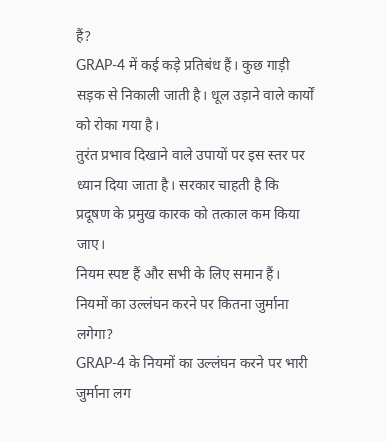हैं?
GRAP-4 में कई कड़े प्रतिबंध हैं। कुछ गाड़ी सड़क से निकाली जाती है। धूल उड़ाने वाले कार्यों को रोका गया है।
तुरंत प्रभाव दिखाने वाले उपायों पर इस स्तर पर ध्यान दिया जाता है। सरकार चाहती है कि प्रदूषण के प्रमुख कारक को तत्काल कम किया जाए।
नियम स्पष्ट हैं और सभी के लिए समान हैं।
नियमों का उल्लंघन करने पर कितना जुर्माना लगेगा?
GRAP-4 के नियमों का उल्लंघन करने पर भारी जुर्माना लग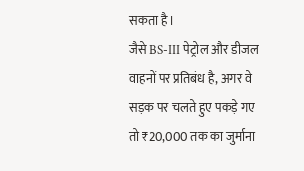सकता है।
जैसे BS-III पेट्रोल और डीजल वाहनों पर प्रतिबंध है, अगर वे सड़क पर चलते हुए पकड़े गए तो ₹20,000 तक का जुर्माना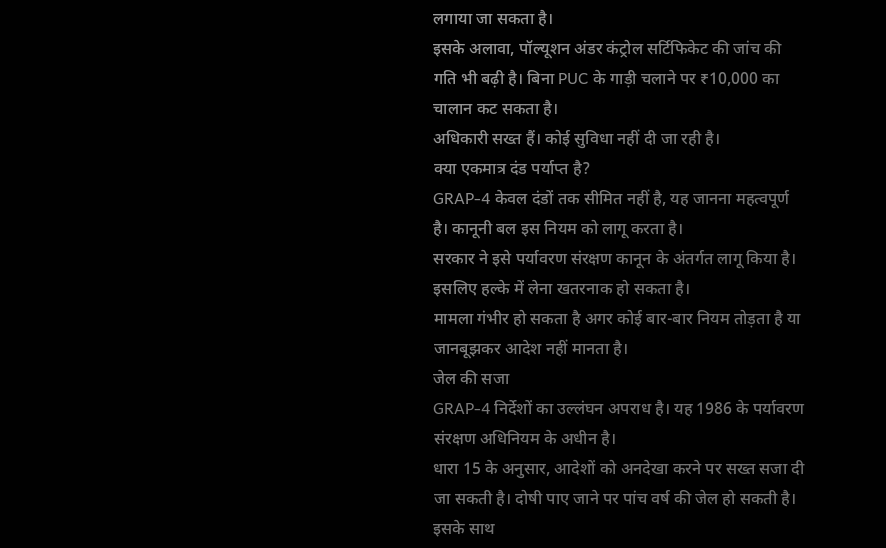लगाया जा सकता है।
इसके अलावा, पॉल्यूशन अंडर कंट्रोल सर्टिफिकेट की जांच की गति भी बढ़ी है। बिना PUC के गाड़ी चलाने पर ₹10,000 का चालान कट सकता है।
अधिकारी सख्त हैं। कोई सुविधा नहीं दी जा रही है।
क्या एकमात्र दंड पर्याप्त है?
GRAP-4 केवल दंडों तक सीमित नहीं है, यह जानना महत्वपूर्ण है। कानूनी बल इस नियम को लागू करता है।
सरकार ने इसे पर्यावरण संरक्षण कानून के अंतर्गत लागू किया है। इसलिए हल्के में लेना खतरनाक हो सकता है।
मामला गंभीर हो सकता है अगर कोई बार-बार नियम तोड़ता है या जानबूझकर आदेश नहीं मानता है।
जेल की सजा
GRAP-4 निर्देशों का उल्लंघन अपराध है। यह 1986 के पर्यावरण संरक्षण अधिनियम के अधीन है।
धारा 15 के अनुसार, आदेशों को अनदेखा करने पर सख्त सजा दी जा सकती है। दोषी पाए जाने पर पांच वर्ष की जेल हो सकती है।
इसके साथ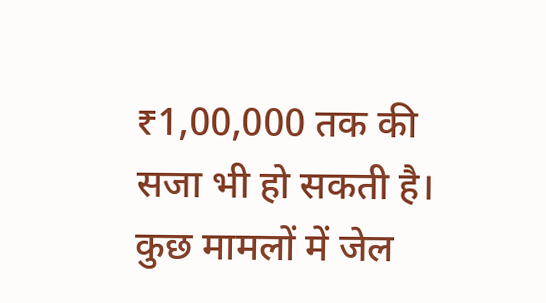₹1,00,000 तक की सजा भी हो सकती है। कुछ मामलों में जेल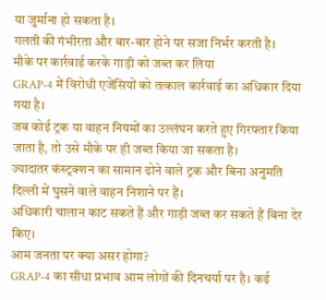या जुर्माना हो सकता है।
गलती की गंभीरता और बार-बार होने पर सजा निर्भर करती है।
मौके पर कार्रवाई करके गाड़ी को जब्त कर लिया
GRAP-4 में विरोधी एजेंसियों को तत्काल कार्रवाई का अधिकार दिया गया है।
जब कोई ट्रक या वाहन नियमों का उल्लंघन करते हुए गिरफ्तार किया जाता है, तो उसे मौके पर ही जब्त किया जा सकता है।
ज्यादातर कंस्ट्रक्शन का सामान ढोने वाले ट्रक और बिना अनुमति दिल्ली में घुसने वाले वाहन निशाने पर हैं।
अधिकारी चालान काट सकते हैं और गाड़ी जब्त कर सकते हैं बिना देर किए।
आम जनता पर क्या असर होगा?
GRAP-4 का सीधा प्रभाव आम लोगों की दिनचर्या पर है। कई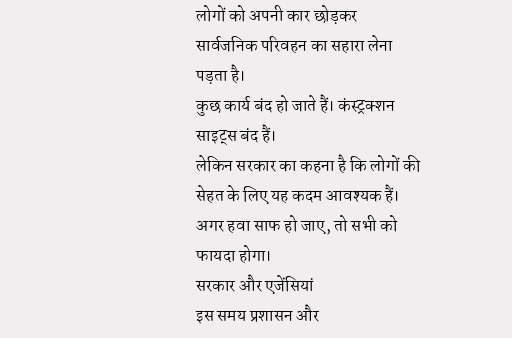लोगों को अपनी कार छोड़कर सार्वजनिक परिवहन का सहारा लेना पड़ता है।
कुछ कार्य बंद हो जाते हैं। कंस्ट्रक्शन साइट्स बंद हैं।
लेकिन सरकार का कहना है कि लोगों की सेहत के लिए यह कदम आवश्यक हैं। अगर हवा साफ हो जाए, तो सभी को फायदा होगा।
सरकार और एजेंसियां
इस समय प्रशासन और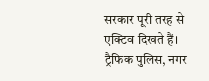सरकार पूरी तरह से एक्टिव दिखते हैं।
ट्रैफिक पुलिस, नगर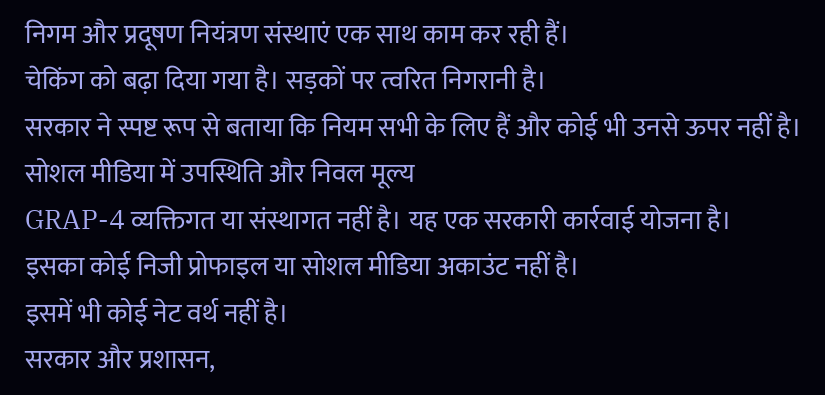निगम और प्रदूषण नियंत्रण संस्थाएं एक साथ काम कर रही हैं।
चेकिंग को बढ़ा दिया गया है। सड़कों पर त्वरित निगरानी है।
सरकार ने स्पष्ट रूप से बताया कि नियम सभी के लिए हैं और कोई भी उनसे ऊपर नहीं है।
सोशल मीडिया में उपस्थिति और निवल मूल्य
GRAP-4 व्यक्तिगत या संस्थागत नहीं है। यह एक सरकारी कार्रवाई योजना है।
इसका कोई निजी प्रोफाइल या सोशल मीडिया अकाउंट नहीं है।
इसमें भी कोई नेट वर्थ नहीं है।
सरकार और प्रशासन,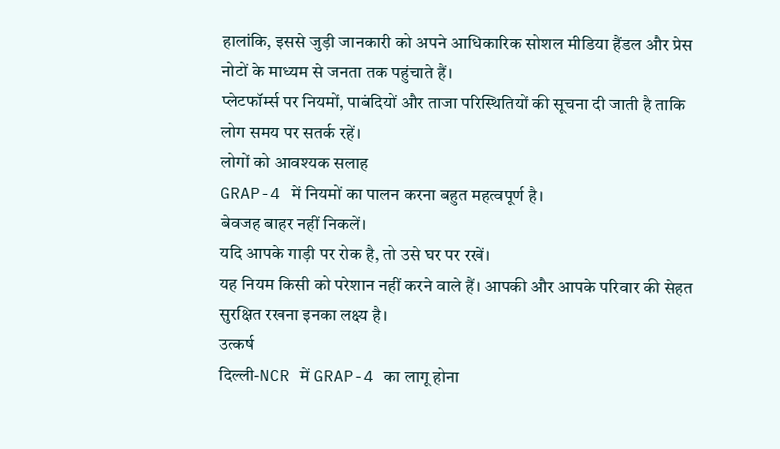हालांकि, इससे जुड़ी जानकारी को अपने आधिकारिक सोशल मीडिया हैंडल और प्रेस नोटों के माध्यम से जनता तक पहुंचाते हैं।
प्लेटफॉर्म्स पर नियमों, पाबंदियों और ताजा परिस्थितियों की सूचना दी जाती है ताकि लोग समय पर सतर्क रहें।
लोगों को आवश्यक सलाह
GRAP-4 में नियमों का पालन करना बहुत महत्वपूर्ण है।
बेवजह बाहर नहीं निकलें।
यदि आपके गाड़ी पर रोक है, तो उसे घर पर रखें।
यह नियम किसी को परेशान नहीं करने वाले हैं। आपकी और आपके परिवार की सेहत सुरक्षित रखना इनका लक्ष्य है।
उत्कर्ष
दिल्ली-NCR में GRAP-4 का लागू होना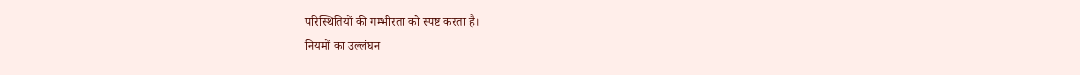परिस्थितियों की गम्भीरता को स्पष्ट करता है।
नियमों का उल्लंघन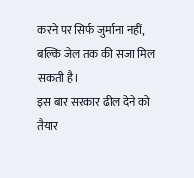करने पर सिर्फ जुर्माना नहीं, बल्कि जेल तक की सजा मिल सकती है।
इस बार सरकार ढील देने को तैयार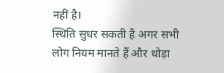नहीं है।
स्थिति सुधर सकती है अगर सभी लोग नियम मानते हैं और थोड़ा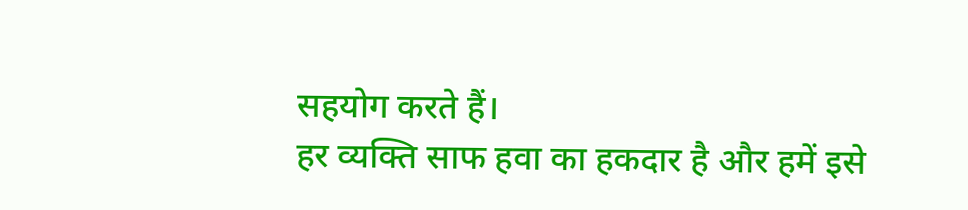सहयोग करते हैं।
हर व्यक्ति साफ हवा का हकदार है और हमें इसे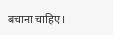बचाना चाहिए।